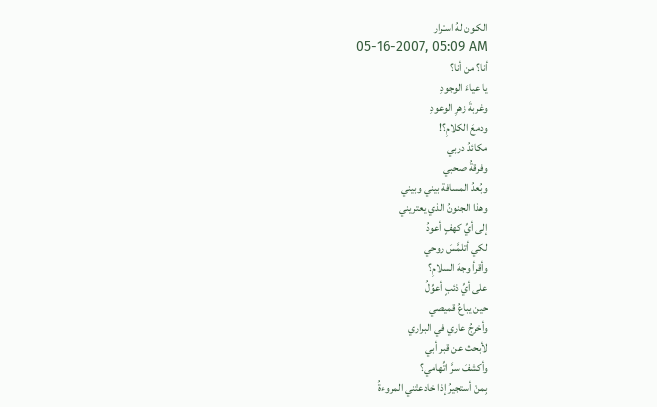الكـون لهُ اسـْرار
05-16-2007, 05:09 AM
أنا؟ من أنا؟
يا عياءَ الوجودِ
وغربةَ زهرِ الوعودِ
ودمعَ الكلامِ؟!
مكائدُ دربي
وفرقةُ صحبي
وبُعدُ المسافة بيني وبيني
وهذا الجنونُ الذي يعتريني
إلى أيِّ كهفٍ أعودُ
لكي أتلمَّسَ روحي
وأقرأ وجهَ السلامِ؟
على أيِّ ذئبٍ أعوِّلُ
حين يباعُ قميصي
وأخرجُ عاري في البراري
لأبحث عن قبر أبي
وأكشفَ سرَّ اتِّهامي؟
بِمنْ أستجيرُ إذا خادعتْني المروءةُ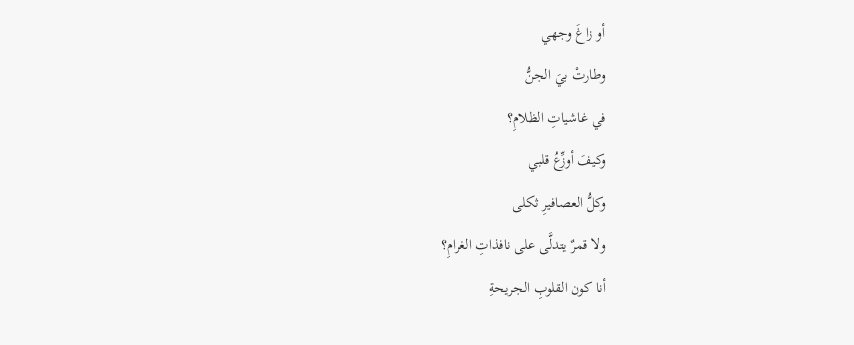أو زاغَ وجهي
وطارتْ بيَ الجنُّ
في غاشياتِ الظلامِ؟
وكيفَ أوزِّعُ قلبي
وكلُّ العصافيرِ ثكلى
ولا قمرٌ يتدلَّى على نافذاتِ الغرامِ؟
أنا كون القلوبِ الجريحةِ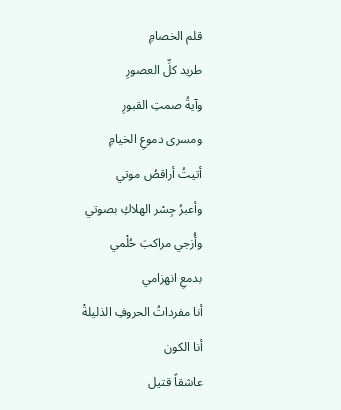قلم الخصامِ
طريد كلِّ العصورِ
وآيةُ صمتِ القبورِ
ومسرى دموعِ الخيامِ
أتيتُ أراقصُ موتي
وأعبرُ جِسْر الهلاكِ بصوتي
وأُزجي مراكبَ حُلْمي
بدمعِ انهزامي
أنا مفرداتُ الحروفِ الذليلةْ
أنا الكون
عاشقاً قتيل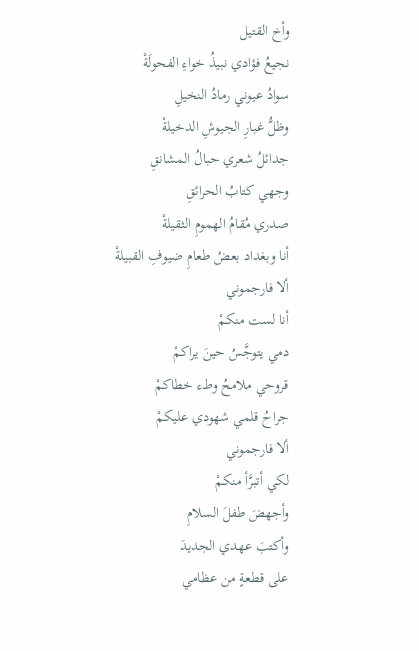وأخ القتيل
نجيعُ فؤادي نبيذُ خواءِ الفحولَةْ
سوادُ عيوني رمادُ النخيلِ
وظلُّ غبارِ الجيوشِ الدخيلةْ
جدائلُ شعري حبالُ المشانقِ
وجهي كتابُ الحرائقِ
صدري مُقامُ الهمومِ الثقيلةْ
أنا وبغداد بعضُ طعامِ ضيوفِ القبيلةْ
ألا فارجموني
أنا لست منكمْ
دمي يتوجَّسُ حينَ يراكمْ
قروحي ملامحُ وطء خطاكمْ
جراحُ قلمي شهودي عليكمْ
ألا فارجموني
لكي أتبرَّأ منكمْ
وأجهضَ طفلَ السلامِ
وأكتبَ عهدي الجديدَ
على قطعةٍ من عظامي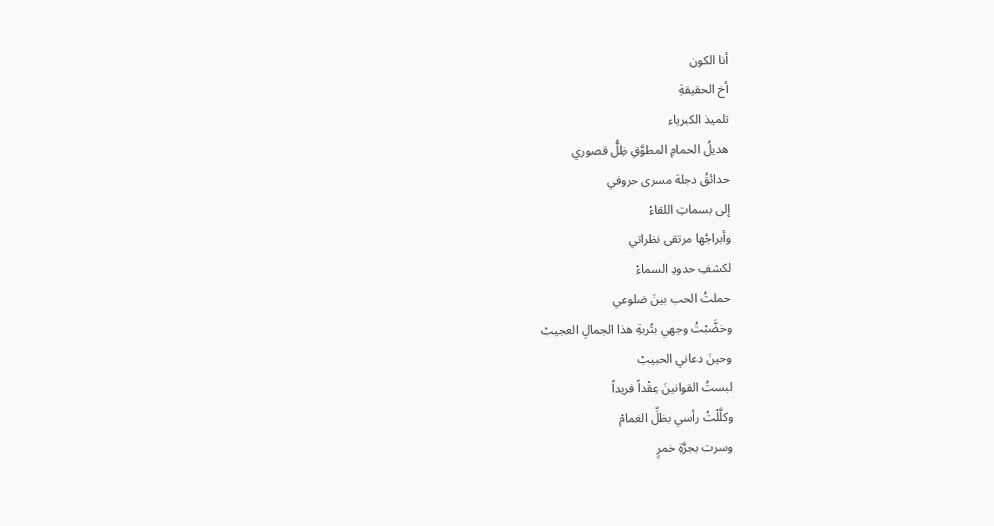أنا الكون
أخ الحقيقةِ
تلميذ الكبرياء
هديلُ الحمامِ المطوَّقِ ظِلُّ قصوري
حدائقُ دجلة مسرى حروفي
إلى بسماتِ اللقاءْ
وأبراجُها مرتقى نظراتي
لكشفِ حدودِ السماءْ
حملتُ الحب بينَ ضلوعي
وخضَّبْتُ وجهي بتُربةِ هذا الجمالِ العجيبْ
وحينَ دعاني الحبيبْ
لبستُ القوانينَ عِقْداً فريداً
وكلَّلْتُ رأسي بظلِّ الغمامْ
وسرت بجرَّةِ خمرٍ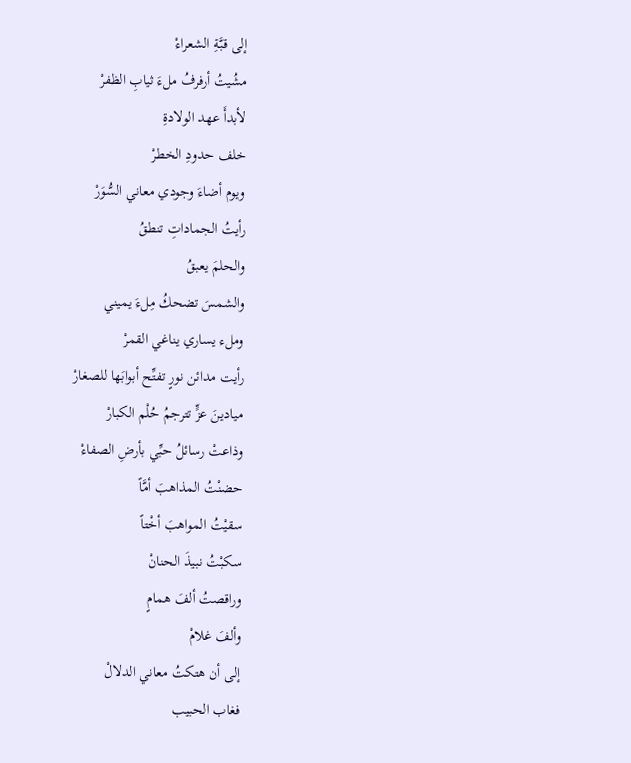إلى قبَّةِ الشعراءْ
مشُيتُ أرفرفُ ملءَ ثيابِ الظفرْ
لأبدأَ عهد الولادةِ
خلف حدودِ الخطرْ
ويوم أضاءَ وجودي معاني السُّوَرْ
رأيتُ الجماداتِ تنطقُ
والحلمَ يعبقُ
والشمسَ تضحكُ مِلءَ يميني
وملء يساري يناغي القمرْ
رأيت مدائن نورٍ تفتِّح أبوابَها للصغارْ
ميادينَ عزٍّ تترجمُ حُلْم الكبارْ
وذاعتْ رسائلُ حبِّي بأرضِ الصفاءْ
حضنْتُ المذاهبَ أمَّاً
سقيْتُ المواهبَ أخْتاً
سكبْتُ نبيذَ الحنانْ
وراقصتُ ألفَ همامٍ
وألفَ غلامْ
إلى أن هتكتُ معاني الدلالْ
فغاب الحبيب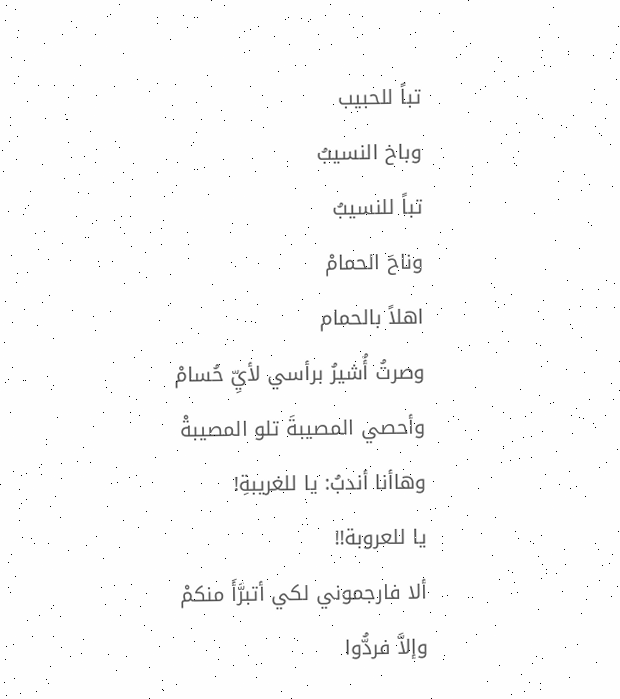تباً للحبيب
وباخ النسيبُ
تباً للنسيبُ
وناحَ الحمامْ
اهلاً بالحمام
وصرتُ أُشيرُ برأسي لأيِّ حُسامْ
وأحصي المصيبةَ تلو المصيبةْ
وهاأنا أندبُ: يا للغريبةِ!
يا للعروبة!!
ألا فارجموني لكي أتبرَّأَ منكمْ
وإلاَّ فردُّوا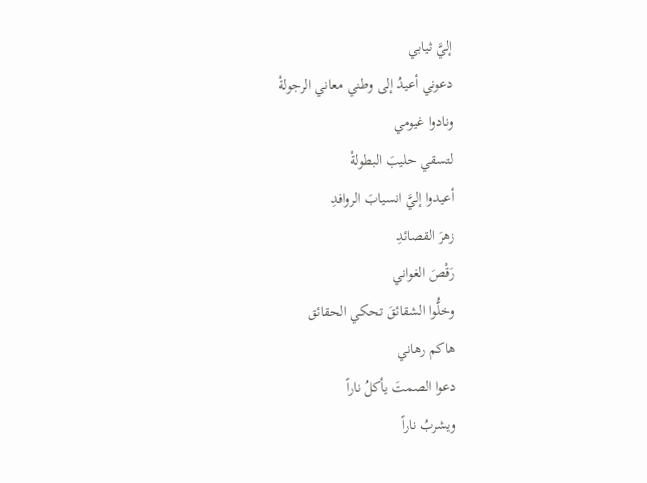إليَّ ثيابي
دعوني أعيدُ إلى وطني معاني الرجولةْ
ونادوا غيومي
لتسقي حليبَ البطولةْ
أعيدوا إليَّ انسيابَ الروافدِ
زهرَ القصائدِ
رَقْصَ الغواني
وخلُّوا الشقائقَ تحكي الحقائق
هاكم رهاني
دعوا الصمتَ يأكلُ ناراً
ويشربُ ناراً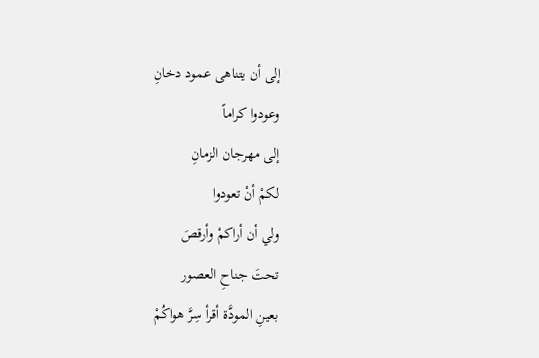إلى أن يتناهى عمود دخانِ
وعودوا كراماً
إلى مهرجان الزمانِ
لكمْ أنْ تعودوا
ولي أن أراكمْ وأرقصَ
تحتَ جناحِ العصور
بعينِ المودَّة أقرأ سِرَّ هواكُمْ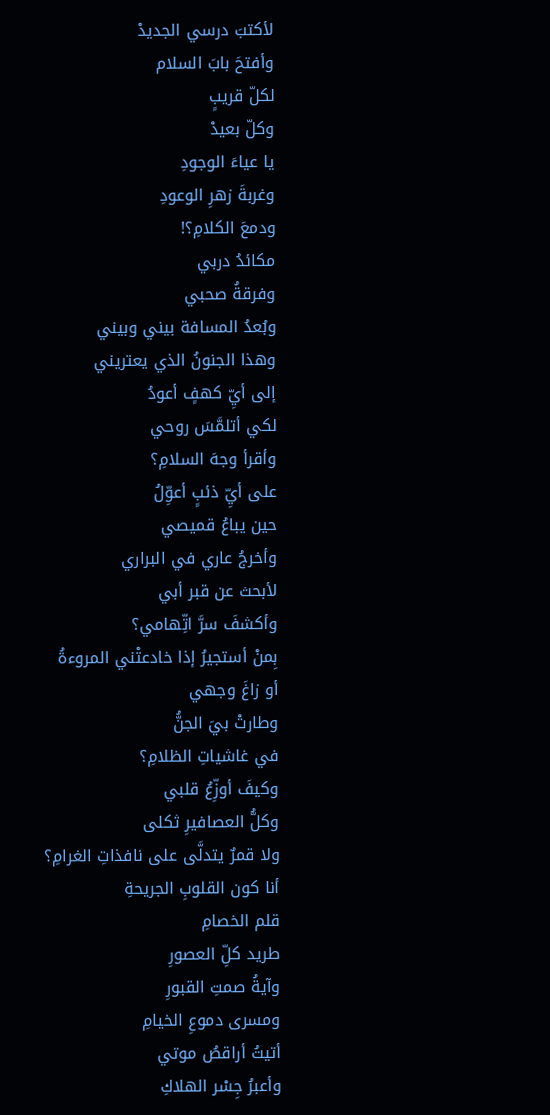لأكتبَ درسي الجديدْ
وأفتحَ بابَ السلام
لكلّ قريبٍ
وكلّ بعيدْ
يا عياءَ الوجودِ
وغربةَ زهرِ الوعودِ
ودمعَ الكلامِ؟!
مكائدُ دربي
وفرقةُ صحبي
وبُعدُ المسافة بيني وبيني
وهذا الجنونُ الذي يعتريني
إلى أيِّ كهفٍ أعودُ
لكي أتلمَّسَ روحي
وأقرأ وجهَ السلامِ؟
على أيِّ ذئبٍ أعوِّلُ
حين يباعُ قميصي
وأخرجُ عاري في البراري
لأبحث عن قبر أبي
وأكشفَ سرَّ اتِّهامي؟
بِمنْ أستجيرُ إذا خادعتْني المروءةُ
أو زاغَ وجهي
وطارتْ بيَ الجنُّ
في غاشياتِ الظلامِ؟
وكيفَ أوزِّعُ قلبي
وكلُّ العصافيرِ ثكلى
ولا قمرٌ يتدلَّى على نافذاتِ الغرامِ؟
أنا كون القلوبِ الجريحةِ
قلم الخصامِ
طريد كلِّ العصورِ
وآيةُ صمتِ القبورِ
ومسرى دموعِ الخيامِ
أتيتُ أراقصُ موتي
وأعبرُ جِسْر الهلاكِ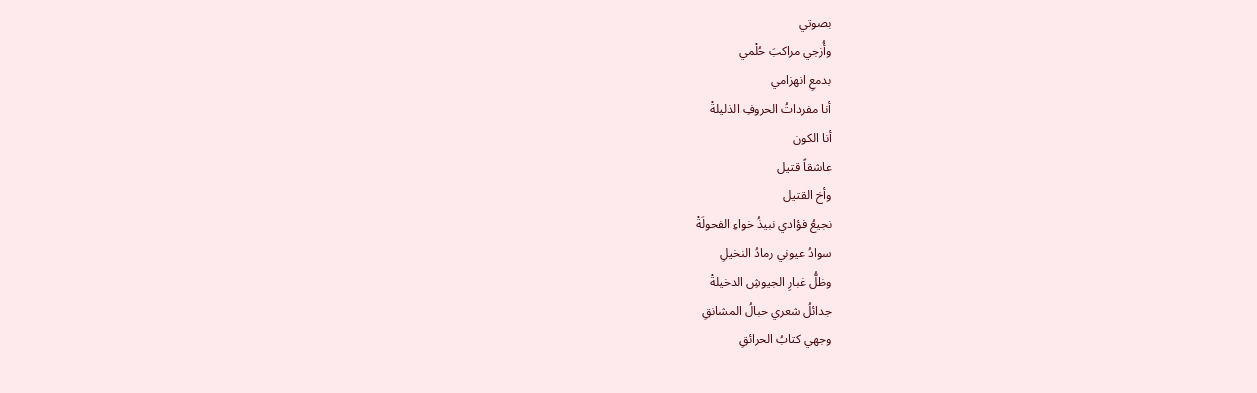بصوتي
وأُزجي مراكبَ حُلْمي
بدمعِ انهزامي
أنا مفرداتُ الحروفِ الذليلةْ
أنا الكون
عاشقاً قتيل
وأخ القتيل
نجيعُ فؤادي نبيذُ خواءِ الفحولَةْ
سوادُ عيوني رمادُ النخيلِ
وظلُّ غبارِ الجيوشِ الدخيلةْ
جدائلُ شعري حبالُ المشانقِ
وجهي كتابُ الحرائقِ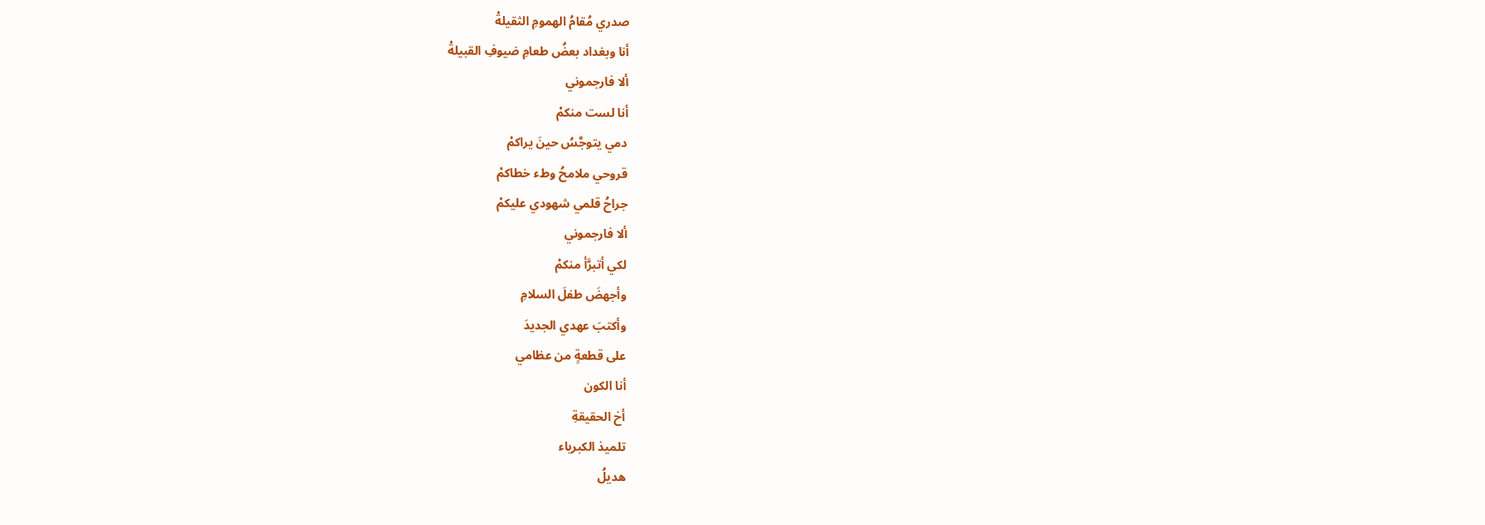صدري مُقامُ الهمومِ الثقيلةْ
أنا وبغداد بعضُ طعامِ ضيوفِ القبيلةْ
ألا فارجموني
أنا لست منكمْ
دمي يتوجَّسُ حينَ يراكمْ
قروحي ملامحُ وطء خطاكمْ
جراحُ قلمي شهودي عليكمْ
ألا فارجموني
لكي أتبرَّأ منكمْ
وأجهضَ طفلَ السلامِ
وأكتبَ عهدي الجديدَ
على قطعةٍ من عظامي
أنا الكون
أخ الحقيقةِ
تلميذ الكبرياء
هديلُ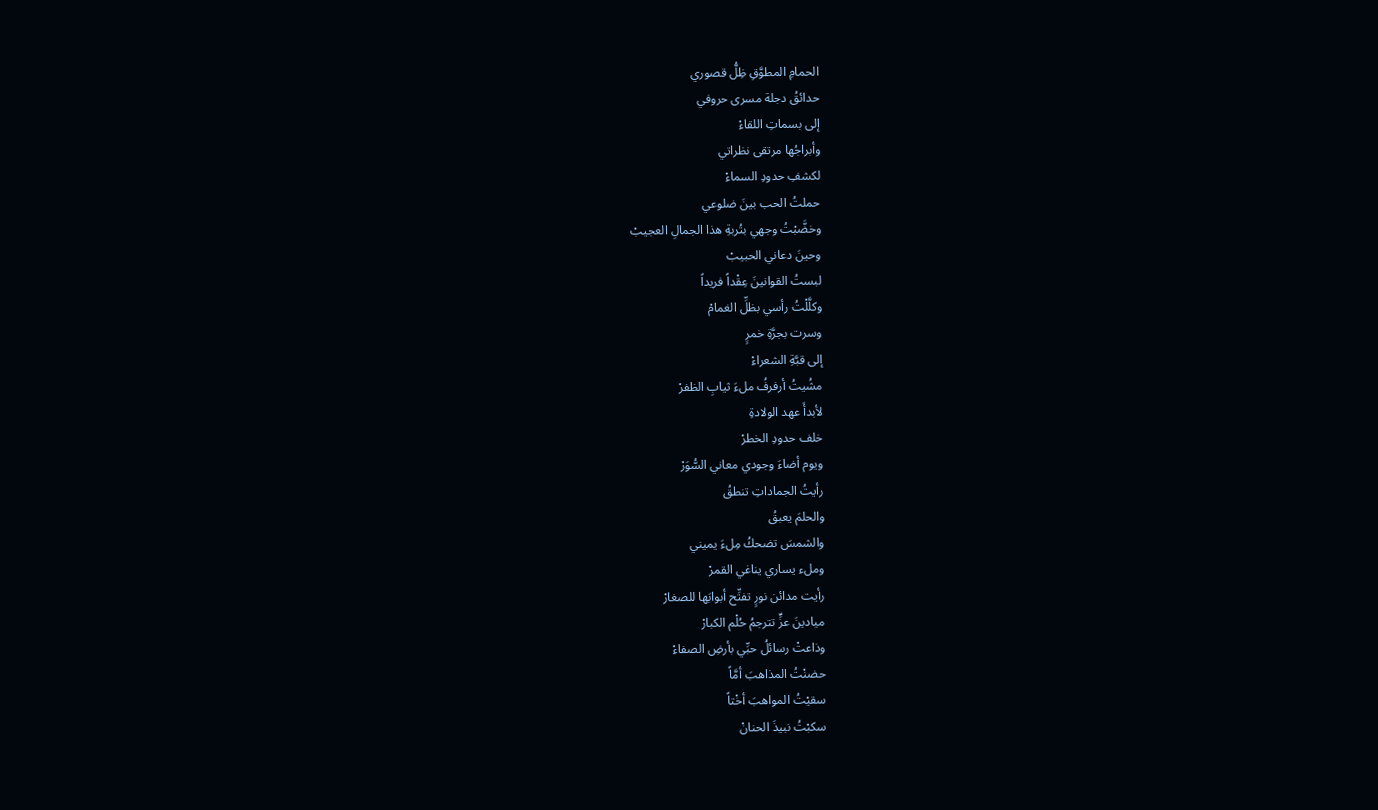الحمامِ المطوَّقِ ظِلُّ قصوري
حدائقُ دجلة مسرى حروفي
إلى بسماتِ اللقاءْ
وأبراجُها مرتقى نظراتي
لكشفِ حدودِ السماءْ
حملتُ الحب بينَ ضلوعي
وخضَّبْتُ وجهي بتُربةِ هذا الجمالِ العجيبْ
وحينَ دعاني الحبيبْ
لبستُ القوانينَ عِقْداً فريداً
وكلَّلْتُ رأسي بظلِّ الغمامْ
وسرت بجرَّةِ خمرٍ
إلى قبَّةِ الشعراءْ
مشُيتُ أرفرفُ ملءَ ثيابِ الظفرْ
لأبدأَ عهد الولادةِ
خلف حدودِ الخطرْ
ويوم أضاءَ وجودي معاني السُّوَرْ
رأيتُ الجماداتِ تنطقُ
والحلمَ يعبقُ
والشمسَ تضحكُ مِلءَ يميني
وملء يساري يناغي القمرْ
رأيت مدائن نورٍ تفتِّح أبوابَها للصغارْ
ميادينَ عزٍّ تترجمُ حُلْم الكبارْ
وذاعتْ رسائلُ حبِّي بأرضِ الصفاءْ
حضنْتُ المذاهبَ أمَّاً
سقيْتُ المواهبَ أخْتاً
سكبْتُ نبيذَ الحنانْ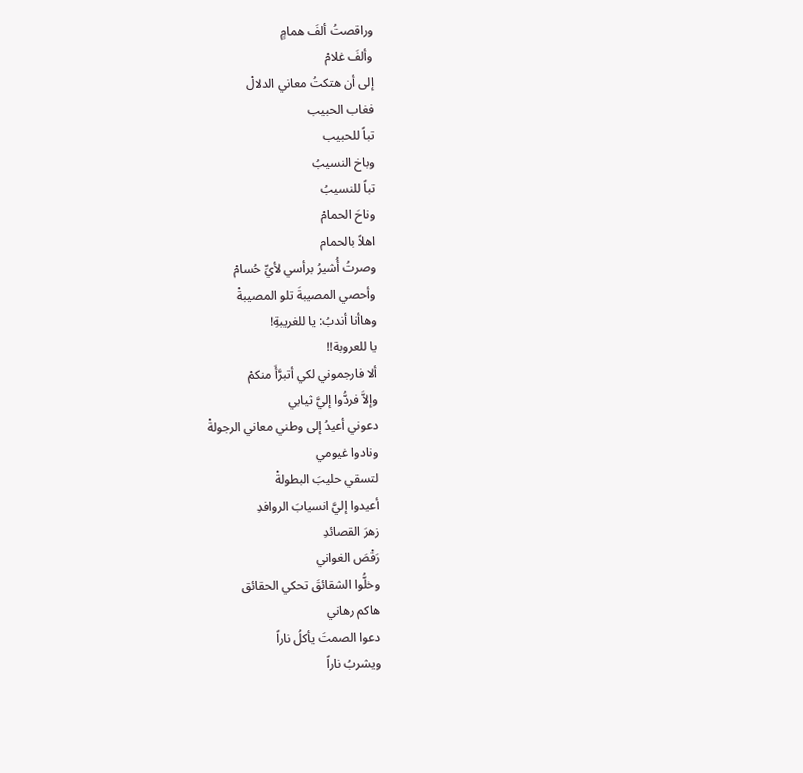وراقصتُ ألفَ همامٍ
وألفَ غلامْ
إلى أن هتكتُ معاني الدلالْ
فغاب الحبيب
تباً للحبيب
وباخ النسيبُ
تباً للنسيبُ
وناحَ الحمامْ
اهلاً بالحمام
وصرتُ أُشيرُ برأسي لأيِّ حُسامْ
وأحصي المصيبةَ تلو المصيبةْ
وهاأنا أندبُ: يا للغريبةِ!
يا للعروبة!!
ألا فارجموني لكي أتبرَّأَ منكمْ
وإلاَّ فردُّوا إليَّ ثيابي
دعوني أعيدُ إلى وطني معاني الرجولةْ
ونادوا غيومي
لتسقي حليبَ البطولةْ
أعيدوا إليَّ انسيابَ الروافدِ
زهرَ القصائدِ
رَقْصَ الغواني
وخلُّوا الشقائقَ تحكي الحقائق
هاكم رهاني
دعوا الصمتَ يأكلُ ناراً
ويشربُ ناراً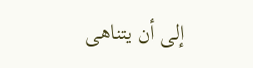إلى أن يتناهى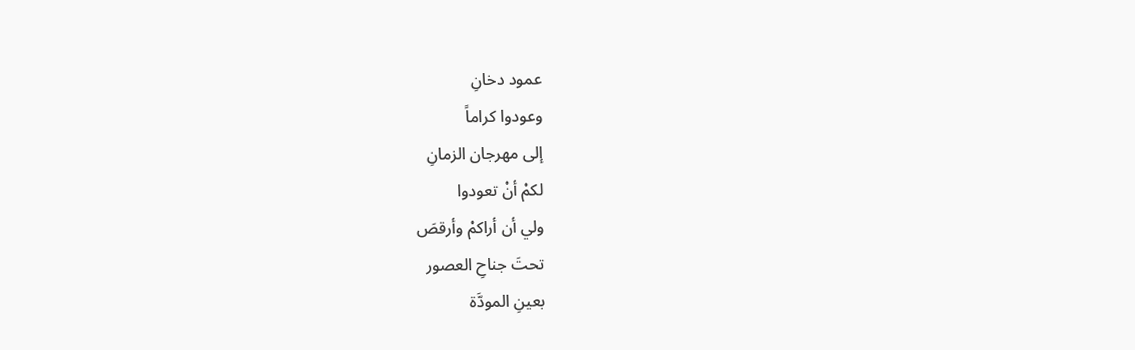عمود دخانِ
وعودوا كراماً
إلى مهرجان الزمانِ
لكمْ أنْ تعودوا
ولي أن أراكمْ وأرقصَ
تحتَ جناحِ العصور
بعينِ المودَّة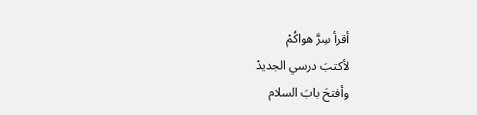أقرأ سِرَّ هواكُمْ
لأكتبَ درسي الجديدْ
وأفتحَ بابَ السلام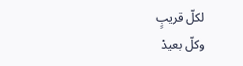لكلّ قريبٍ
وكلّ بعيدْ